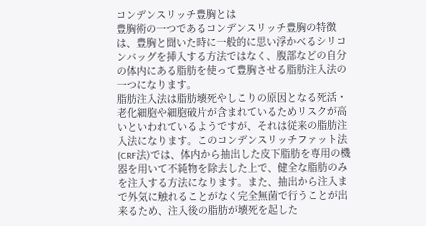コンデンスリッチ豊胸とは
豊胸術の一つであるコンデンスリッチ豊胸の特徴は、豊胸と聞いた時に一般的に思い浮かべるシリコンバッグを挿入する方法ではなく、腹部などの自分の体内にある脂肪を使って豊胸させる脂肪注入法の一つになります。
脂肪注入法は脂肪壊死やしこりの原因となる死活・老化細胞や細胞破片が含まれているためリスクが高いといわれているようですが、それは従来の脂肪注入法になります。このコンデンスリッチファット法(CRF法)では、体内から抽出した皮下脂肪を専用の機器を用いて不純物を除去した上で、健全な脂肪のみを注入する方法になります。また、抽出から注入まで外気に触れることがなく完全無菌で行うことが出来るため、注入後の脂肪が壊死を起した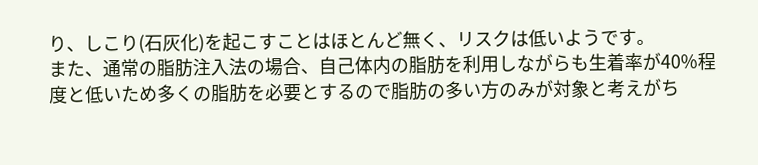り、しこり(石灰化)を起こすことはほとんど無く、リスクは低いようです。
また、通常の脂肪注入法の場合、自己体内の脂肪を利用しながらも生着率が40%程度と低いため多くの脂肪を必要とするので脂肪の多い方のみが対象と考えがち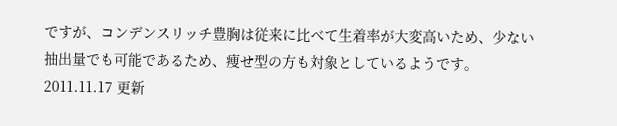ですが、コンデンスリッチ豊胸は従来に比べて生着率が大変高いため、少ない抽出量でも可能であるため、痩せ型の方も対象としているようです。
2011.11.17 更新